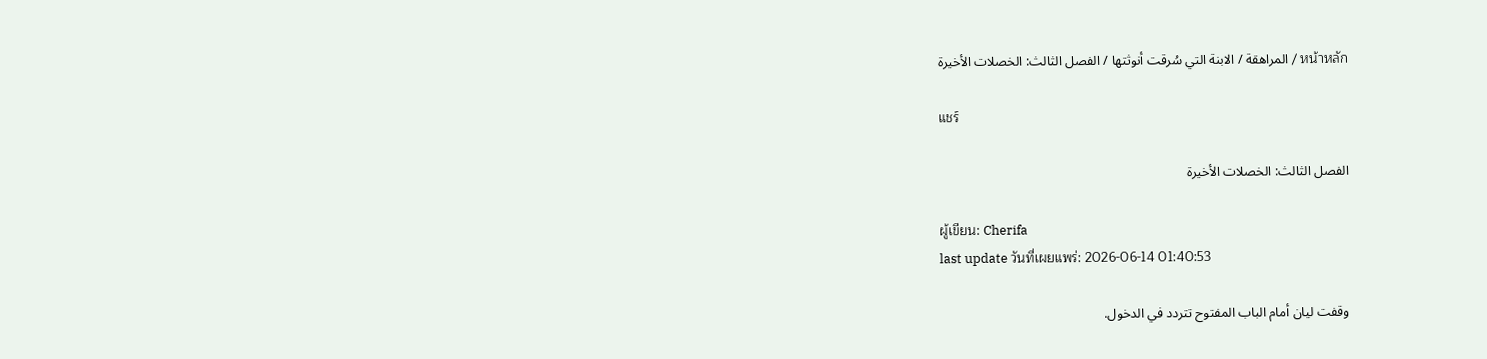หน้าหลัก / المراهقة / الابنة التي سُرقت أنوثتها / الفصل الثالث: الخصلات الأخيرة

แชร์

الفصل الثالث: الخصلات الأخيرة

ผู้เขียน: Cherifa
last update วันที่เผยแพร่: 2026-06-14 01:40:53

وقفت ليان أمام الباب المفتوح تتردد في الدخول.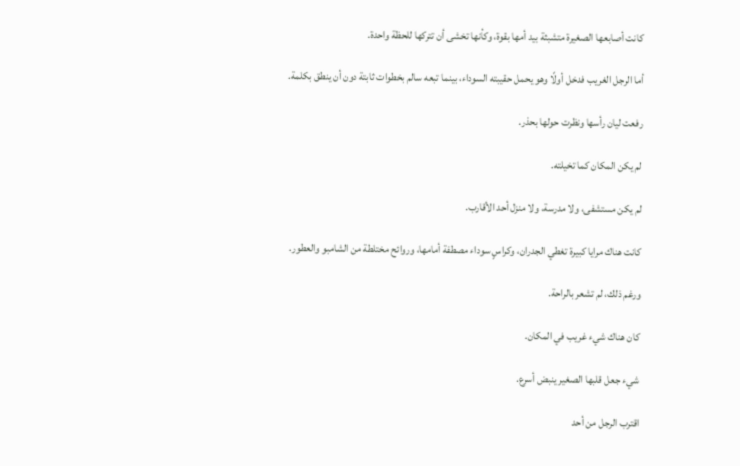كانت أصابعها الصغيرة متشبثة بيد أمها بقوة، وكأنها تخشى أن تتركها للحظة واحدة.

أما الرجل الغريب فدخل أولًا وهو يحمل حقيبته السوداء، بينما تبعه سالم بخطوات ثابتة دون أن ينطق بكلمة.

رفعت ليان رأسها ونظرت حولها بحذر.

لم يكن المكان كما تخيلته.

لم يكن مستشفى، ولا مدرسة، ولا منزل أحد الأقارب.

كانت هناك مرايا كبيرة تغطي الجدران، وكراسٍ سوداء مصطفة أمامها، وروائح مختلطة من الشامبو والعطور.

ورغم ذلك، لم تشعر بالراحة.

كان هناك شيء غريب في المكان.

شيء جعل قلبها الصغير ينبض أسرع.

اقترب الرجل من أحد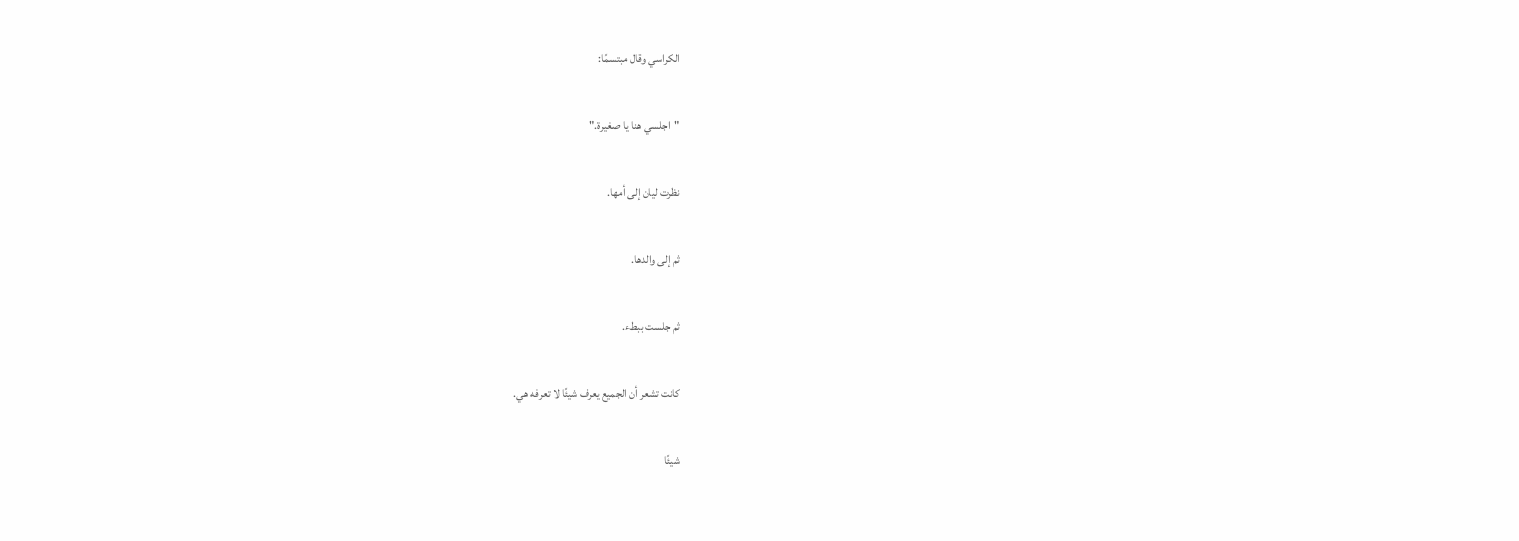الكراسي وقال مبتسمًا:

"اجلسي هنا يا صغيرة."

نظرت ليان إلى أمها.

ثم إلى والدها.

ثم جلست ببطء.

كانت تشعر أن الجميع يعرف شيئًا لا تعرفه هي.

شيئًا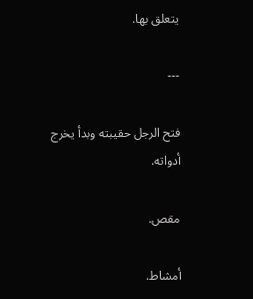يتعلق بها.

---

فتح الرجل حقيبته وبدأ يخرج أدواته.

مقص.

أمشاط.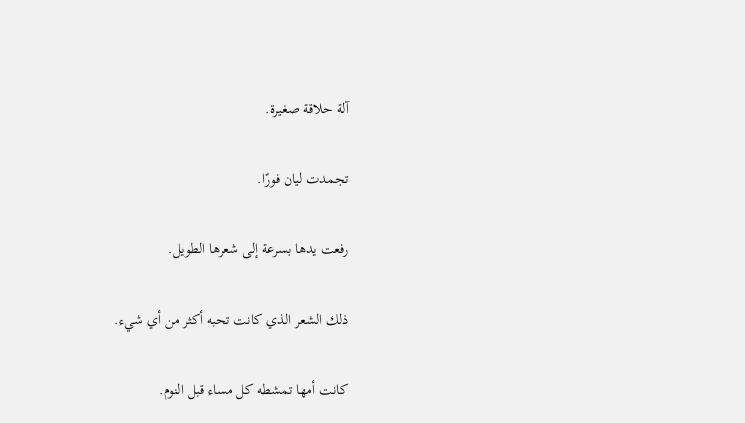آلة حلاقة صغيرة.

تجمدت ليان فورًا.

رفعت يدها بسرعة إلى شعرها الطويل.

ذلك الشعر الذي كانت تحبه أكثر من أي شيء.

كانت أمها تمشطه كل مساء قبل النوم.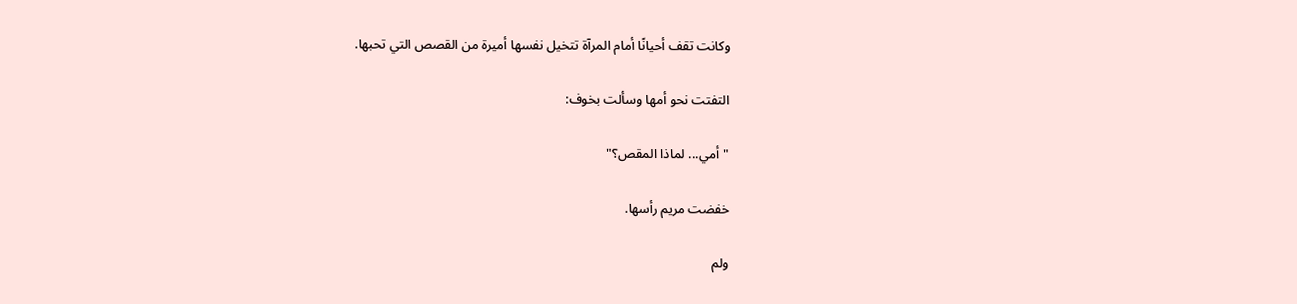وكانت تقف أحيانًا أمام المرآة تتخيل نفسها أميرة من القصص التي تحبها.

التفتت نحو أمها وسألت بخوف:

"أمي... لماذا المقص؟"

خفضت مريم رأسها.

ولم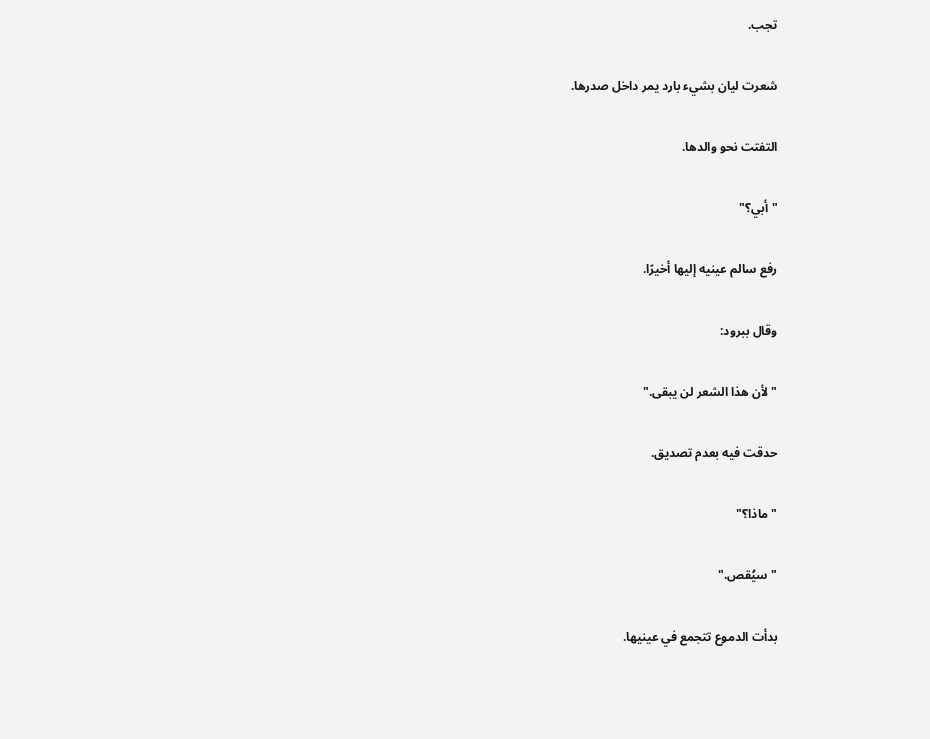تجب.

شعرت ليان بشيء بارد يمر داخل صدرها.

التفتت نحو والدها.

"أبي؟"

رفع سالم عينيه إليها أخيرًا.

وقال ببرود:

"لأن هذا الشعر لن يبقى."

حدقت فيه بعدم تصديق.

"ماذا؟"

"سيُقص."

بدأت الدموع تتجمع في عينيها.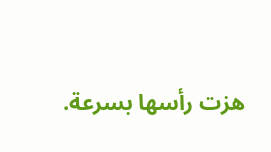هزت رأسها بسرعة.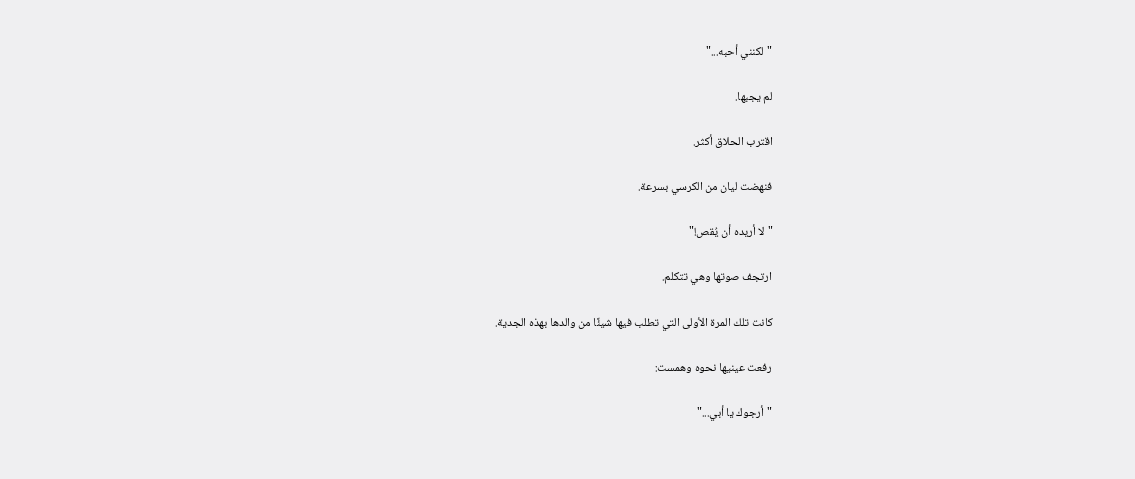"لكنني أحبه..."

لم يجبها.

اقترب الحلاق أكثر.

فنهضت ليان من الكرسي بسرعة.

"لا أريده أن يُقص!"

ارتجف صوتها وهي تتكلم.

كانت تلك المرة الأولى التي تطلب فيها شيئًا من والدها بهذه الجدية.

رفعت عينيها نحوه وهمست:

"أرجوك يا أبي..."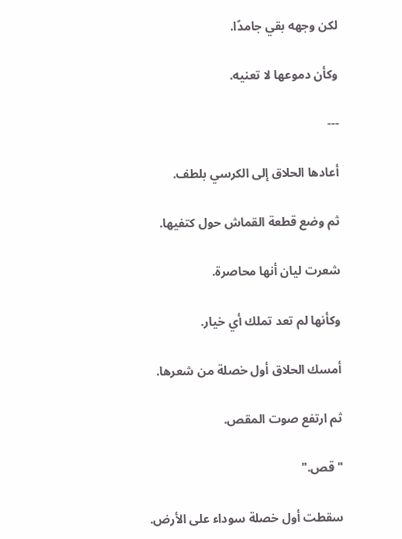لكن وجهه بقي جامدًا.

وكأن دموعها لا تعنيه.

---

أعادها الحلاق إلى الكرسي بلطف.

ثم وضع قطعة القماش حول كتفيها.

شعرت ليان أنها محاصرة.

وكأنها لم تعد تملك أي خيار.

أمسك الحلاق أول خصلة من شعرها.

ثم ارتفع صوت المقص.

"قص."

سقطت أول خصلة سوداء على الأرض.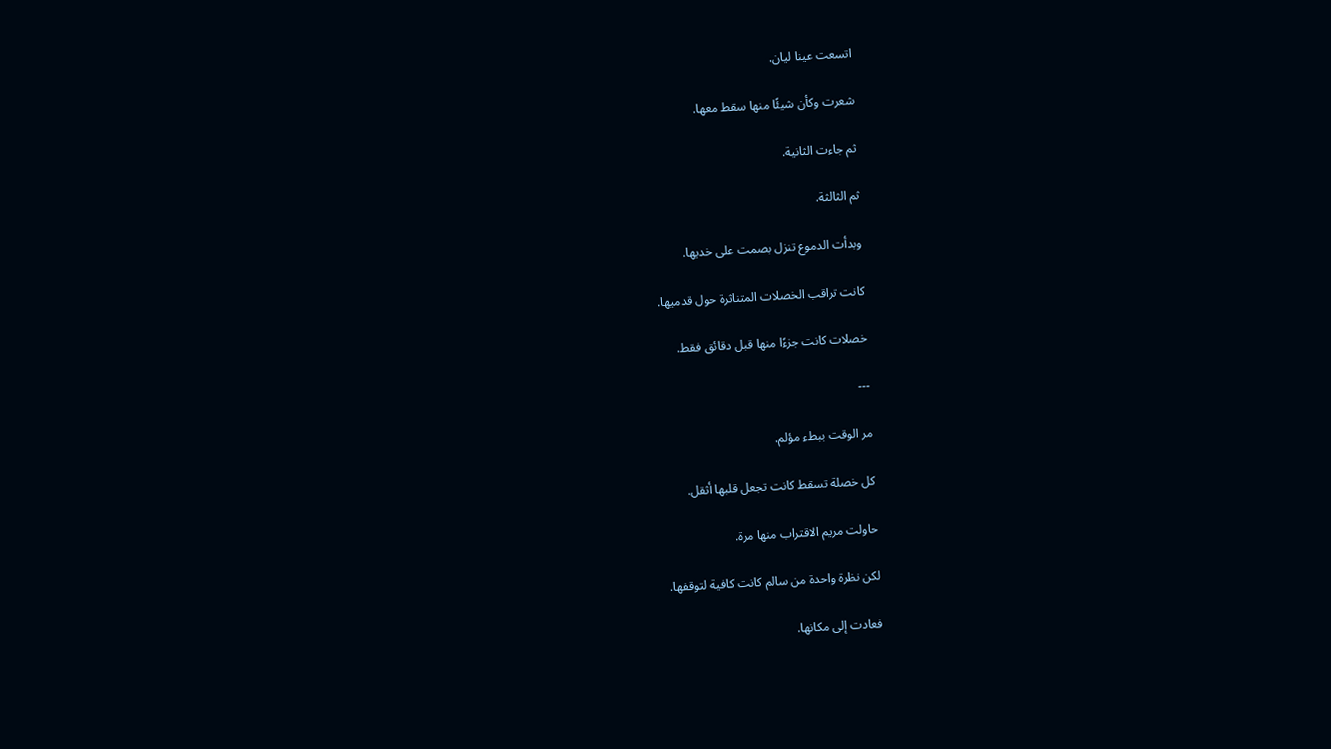اتسعت عينا ليان.

شعرت وكأن شيئًا منها سقط معها.

ثم جاءت الثانية.

ثم الثالثة.

وبدأت الدموع تنزل بصمت على خديها.

كانت تراقب الخصلات المتناثرة حول قدميها.

خصلات كانت جزءًا منها قبل دقائق فقط.

---

مر الوقت ببطء مؤلم.

كل خصلة تسقط كانت تجعل قلبها أثقل.

حاولت مريم الاقتراب منها مرة.

لكن نظرة واحدة من سالم كانت كافية لتوقفها.

فعادت إلى مكانها.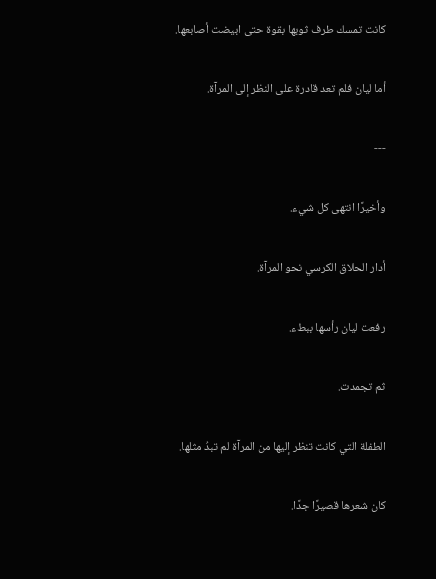كانت تمسك طرف ثوبها بقوة حتى ابيضت أصابعها.

أما ليان فلم تعد قادرة على النظر إلى المرآة.

---

وأخيرًا انتهى كل شيء.

أدار الحلاق الكرسي نحو المرآة.

رفعت ليان رأسها ببطء.

ثم تجمدت.

الطفلة التي كانت تنظر إليها من المرآة لم تبدُ مثلها.

كان شعرها قصيرًا جدًا.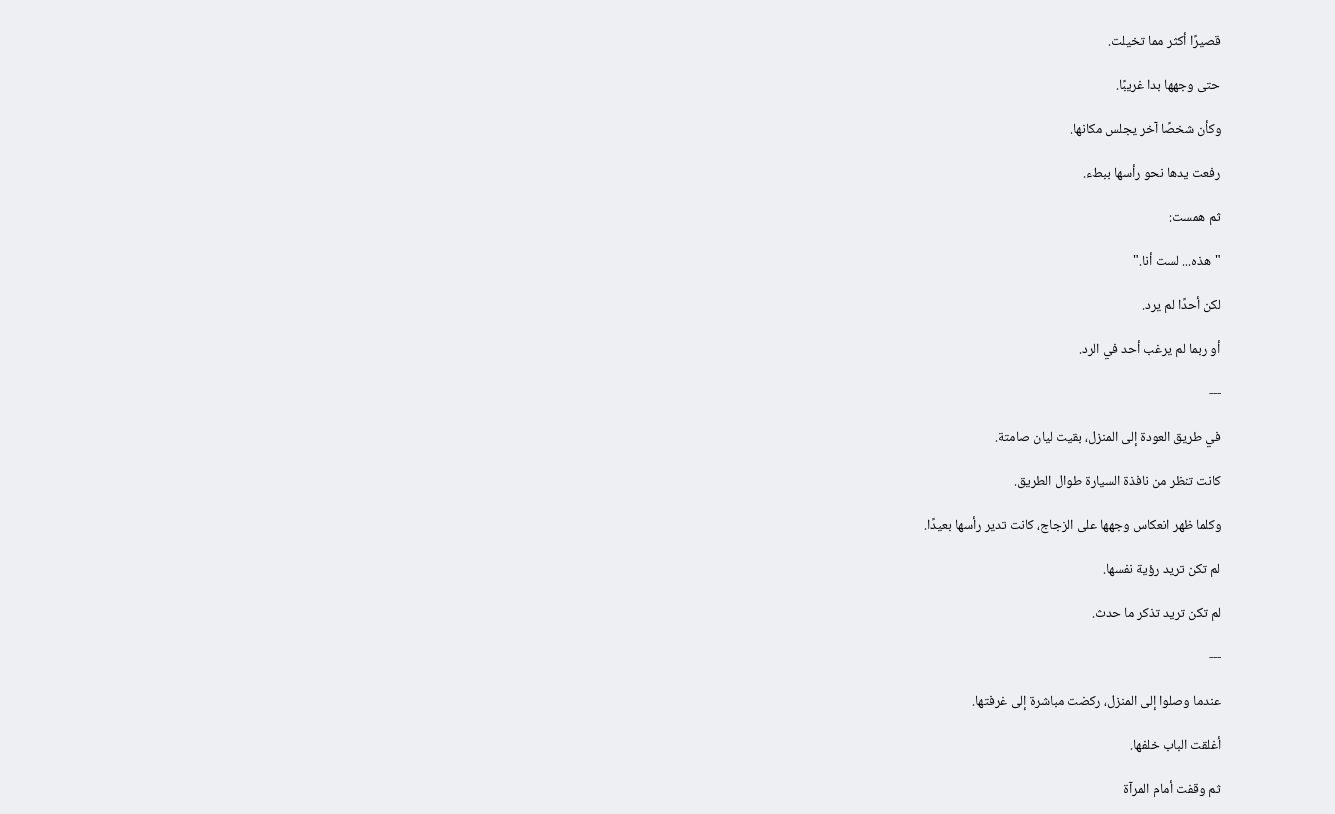قصيرًا أكثر مما تخيلت.

حتى وجهها بدا غريبًا.

وكأن شخصًا آخر يجلس مكانها.

رفعت يدها نحو رأسها ببطء.

ثم همست:

"هذه... لست أنا."

لكن أحدًا لم يرد.

أو ربما لم يرغب أحد في الرد.

---

في طريق العودة إلى المنزل، بقيت ليان صامتة.

كانت تنظر من نافذة السيارة طوال الطريق.

وكلما ظهر انعكاس وجهها على الزجاج، كانت تدير رأسها بعيدًا.

لم تكن تريد رؤية نفسها.

لم تكن تريد تذكر ما حدث.

---

عندما وصلوا إلى المنزل، ركضت مباشرة إلى غرفتها.

أغلقت الباب خلفها.

ثم وقفت أمام المرآة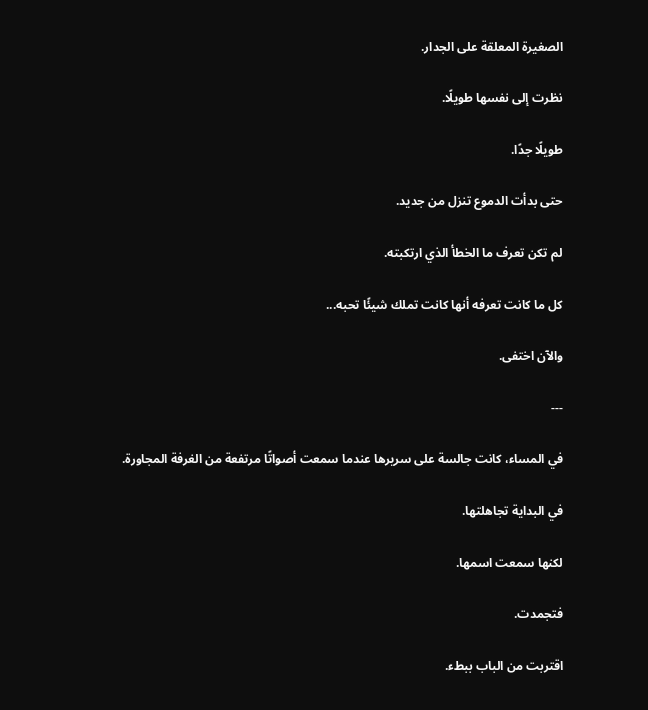الصغيرة المعلقة على الجدار.

نظرت إلى نفسها طويلًا.

طويلًا جدًا.

حتى بدأت الدموع تنزل من جديد.

لم تكن تعرف ما الخطأ الذي ارتكبته.

كل ما كانت تعرفه أنها كانت تملك شيئًا تحبه...

والآن اختفى.

---

في المساء، كانت جالسة على سريرها عندما سمعت أصواتًا مرتفعة من الغرفة المجاورة.

في البداية تجاهلتها.

لكنها سمعت اسمها.

فتجمدت.

اقتربت من الباب ببطء.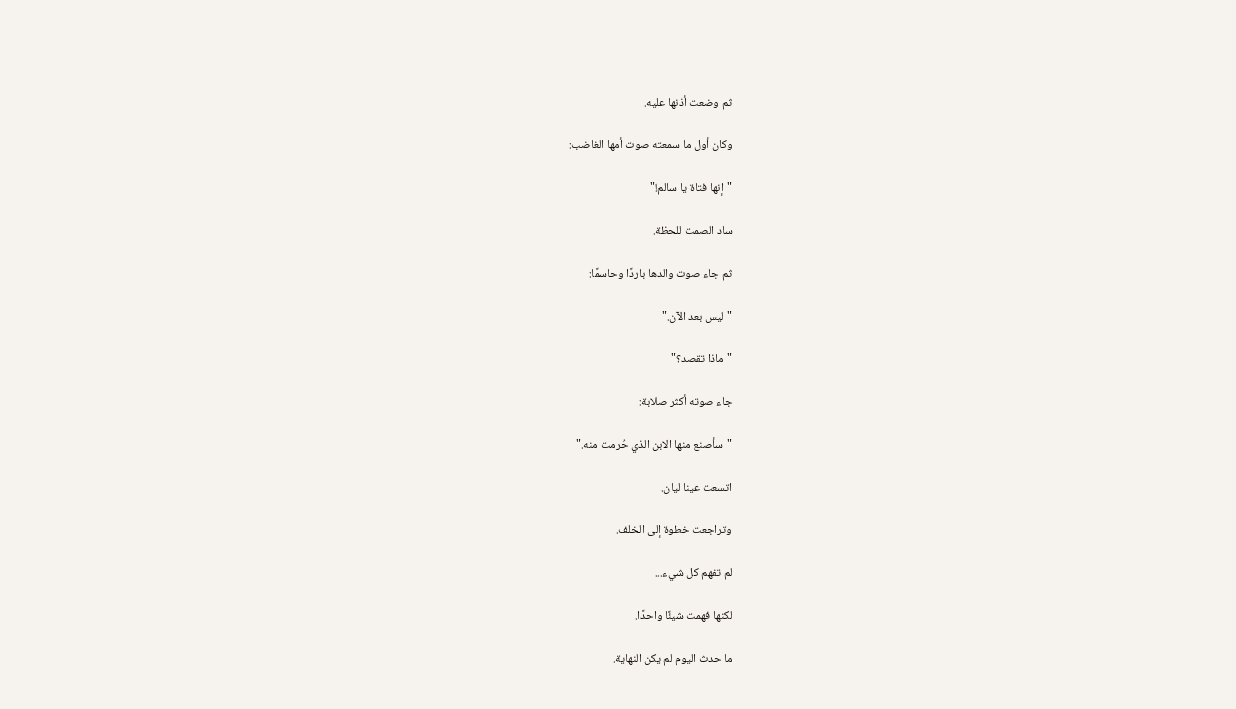ثم وضعت أذنها عليه.

وكان أول ما سمعته صوت أمها الغاضب:

"إنها فتاة يا سالم!"

ساد الصمت للحظة.

ثم جاء صوت والدها باردًا وحاسمًا:

"ليس بعد الآن."

"ماذا تقصد؟"

جاء صوته أكثر صلابة:

"سأصنع منها الابن الذي حُرمت منه."

اتسعت عينا ليان.

وتراجعت خطوة إلى الخلف.

لم تفهم كل شيء...

لكنها فهمت شيئًا واحدًا.

ما حدث اليوم لم يكن النهاية.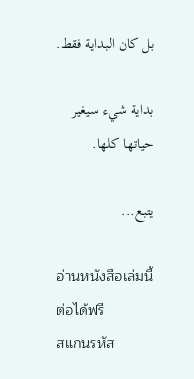بل كان البداية فقط.

بداية شيء سيغير حياتها كلها.

يتبع...

อ่านหนังสือเล่มนี้ต่อได้ฟรี
สแกนรหัส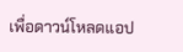เพื่อดาวน์โหลดแอป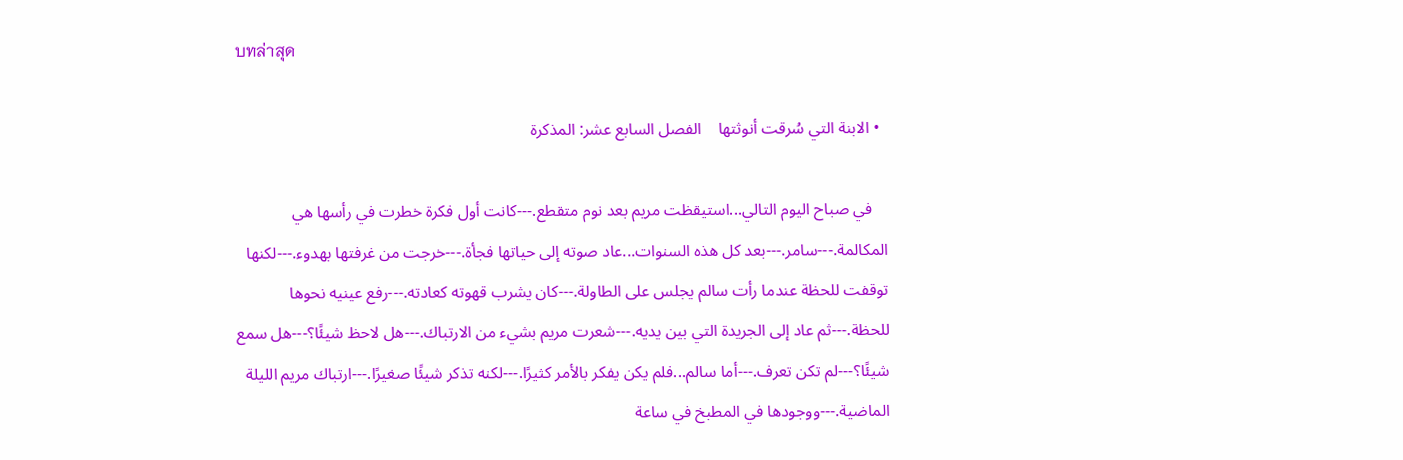บทล่าสุด

  • الابنة التي سُرقت أنوثتها    الفصل السابع عشر: المذكرة

    في صباح اليوم التالي...استيقظت مريم بعد نوم متقطع.---كانت أول فكرة خطرت في رأسها هي المكالمة.---سامر.---بعد كل هذه السنوات...عاد صوته إلى حياتها فجأة.---خرجت من غرفتها بهدوء.---لكنها توقفت للحظة عندما رأت سالم يجلس على الطاولة.---كان يشرب قهوته كعادته.---رفع عينيه نحوها للحظة.---ثم عاد إلى الجريدة التي بين يديه.---شعرت مريم بشيء من الارتباك.---هل لاحظ شيئًا؟---هل سمع شيئًا؟---لم تكن تعرف.---أما سالم...فلم يكن يفكر بالأمر كثيرًا.---لكنه تذكر شيئًا صغيرًا.---ارتباك مريم الليلة الماضية.---ووجودها في المطبخ في ساعة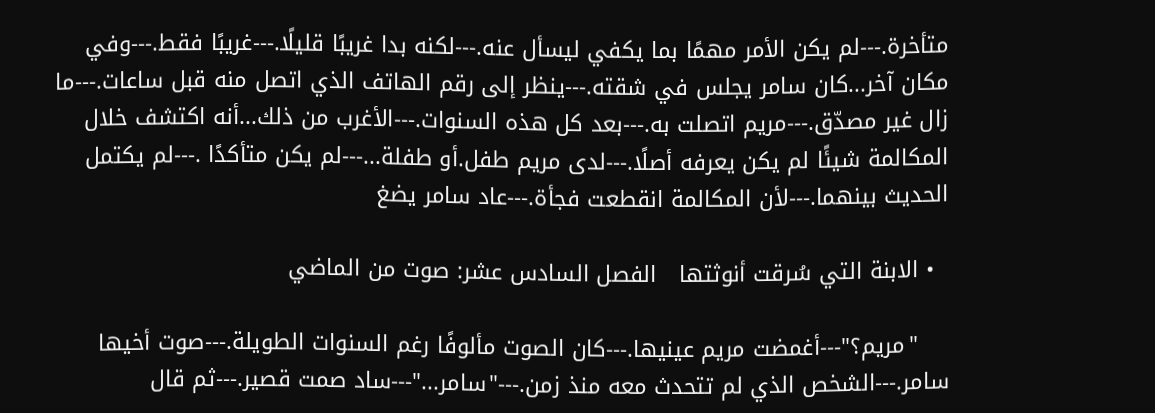متأخرة.---لم يكن الأمر مهمًا بما يكفي ليسأل عنه.---لكنه بدا غريبًا قليلًا.---غريبًا فقط.---وفي مكان آخر...كان سامر يجلس في شقته.---ينظر إلى رقم الهاتف الذي اتصل منه قبل ساعات.---ما زال غير مصدّق.---مريم اتصلت به.---بعد كل هذه السنوات.---الأغرب من ذلك...أنه اكتشف خلال المكالمة شيئًا لم يكن يعرفه أصلًا.---لدى مريم طفل.أو طفلة...---لم يكن متأكدًا .---لم يكتمل الحديث بينهما.---لأن المكالمة انقطعت فجأة.---عاد سامر يضغ

  • الابنة التي سُرقت أنوثتها   الفصل السادس عشر: صوت من الماضي

    "مريم؟"---أغمضت مريم عينيها.---كان الصوت مألوفًا رغم السنوات الطويلة.---صوت أخيها سامر.---الشخص الذي لم تتحدث معه منذ زمن.---"سامر..."---ساد صمت قصير.---ثم قال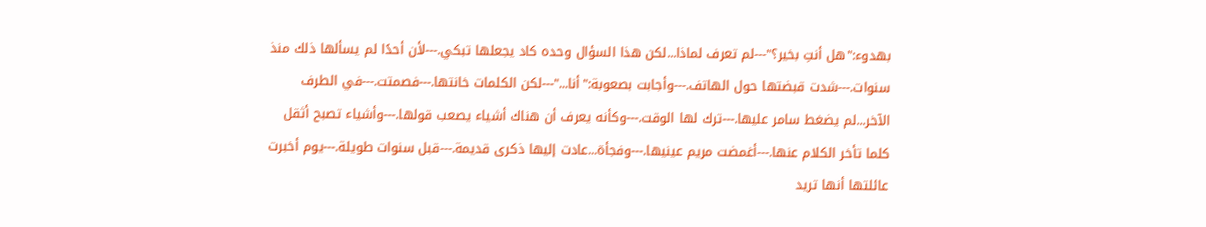بهدوء:"هل أنتِ بخير؟"---لم تعرف لماذا...لكن هذا السؤال وحده كاد يجعلها تبكي.---لأن أحدًا لم يسألها ذلك منذ سنوات.---شدت قبضتها حول الهاتف.---وأجابت بصعوبة:"أنا..."---لكن الكلمات خانتها.---فصمتت.---في الطرف الآخر...لم يضغط سامر عليها.---ترك لها الوقت.---وكأنه يعرف أن هناك أشياء يصعب قولها.---وأشياء تصبح أثقل كلما تأخر الكلام عنها.---أغمضت مريم عينيها.---وفجأة...عادت إليها ذكرى قديمة.---قبل سنوات طويلة.---يوم أخبرت عائلتها أنها تريد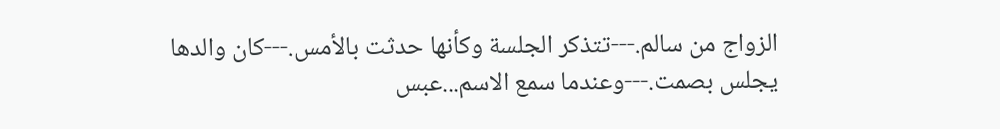الزواج من سالم.---تتذكر الجلسة وكأنها حدثت بالأمس.---كان والدها يجلس بصمت.---وعندما سمع الاسم...عبس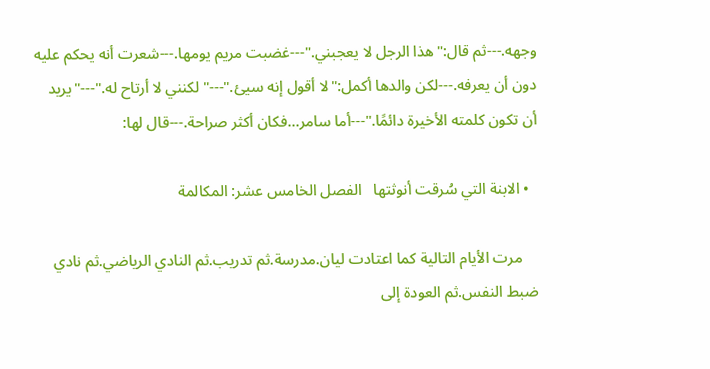وجهه.---ثم قال:"هذا الرجل لا يعجبني."---غضبت مريم يومها.---شعرت أنه يحكم عليه دون أن يعرفه.---لكن والدها أكمل:"لا أقول إنه سيئ."---"لكنني لا أرتاح له."---"يريد أن تكون كلمته الأخيرة دائمًا."---أما سامر...فكان أكثر صراحة.---قال لها:

  • الابنة التي سُرقت أنوثتها   الفصل الخامس عشر: المكالمة

    مرت الأيام التالية كما اعتادت ليان.مدرسة.ثم تدريب.ثم النادي الرياضي.ثم نادي ضبط النفس.ثم العودة إلى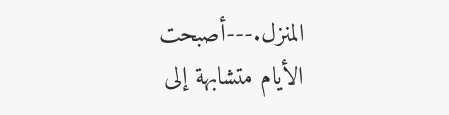المنزل.---أصبحت الأيام متشابهة إلى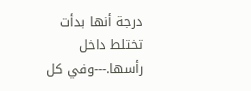درجة أنها بدأت تختلط داخل رأسها.---وفي كل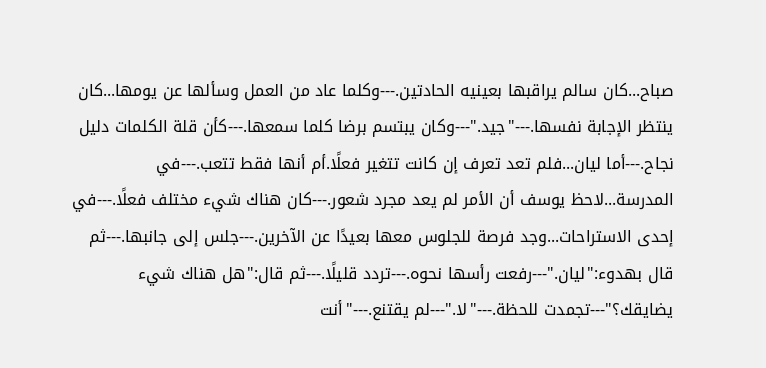صباح...كان سالم يراقبها بعينيه الحادتين.---وكلما عاد من العمل وسألها عن يومها...كان ينتظر الإجابة نفسها.---"جيد."---وكان يبتسم برضا كلما سمعها.---كأن قلة الكلمات دليل نجاح.---أما ليان...فلم تعد تعرف إن كانت تتغير فعلًا.أم أنها فقط تتعب.---في المدرسة...لاحظ يوسف أن الأمر لم يعد مجرد شعور.---كان هناك شيء مختلف فعلًا.---في إحدى الاستراحات...وجد فرصة للجلوس معها بعيدًا عن الآخرين.---جلس إلى جانبها.---ثم قال بهدوء:"ليان."---رفعت رأسها نحوه.---تردد قليلًا.---ثم قال:"هل هناك شيء يضايقك؟"---تجمدت للحظة.---"لا."---لم يقتنع.---"أنت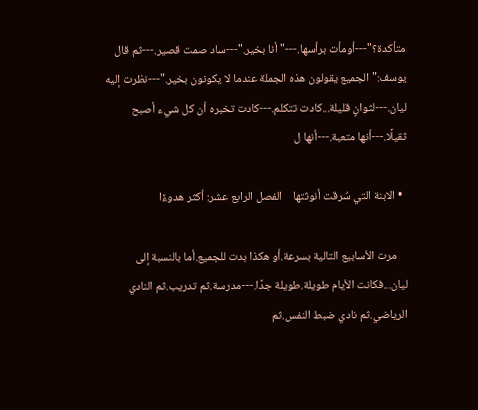متأكدة؟"---أومأت برأسها.---"أنا بخير."---ساد صمت قصير.---ثم قال يوسف:"الجميع يقولون هذه الجملة عندما لا يكونون بخير."---نظرت إليه ليان.---لثوانٍ قليلة...كادت تتكلم.---كادت تخبره أن كل شيء أصبح ثقيلًا.---أنها متعبة.---أنها ل

  • الابنة التي سُرقت أنوثتها    الفصل الرابع عشر: أكثر هدوءًا

    مرت الأسابيع التالية بسرعة.أو هكذا بدت للجميع.أما بالنسبة إلى ليان...فكانت الأيام طويلة.طويلة جدًا.---مدرسة.ثم تدريب.ثم النادي الرياضي.ثم نادي ضبط النفس.ثم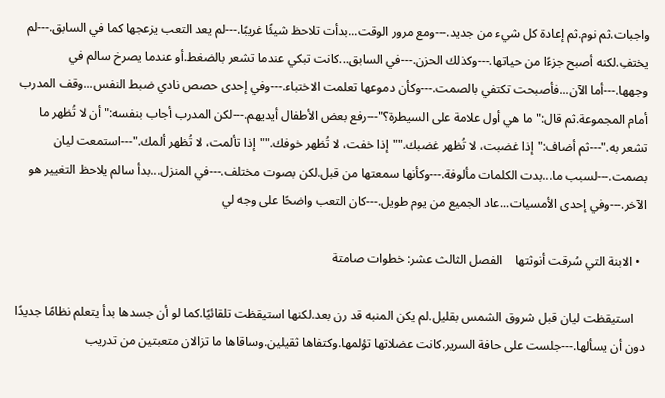واجبات.ثم نوم.ثم إعادة كل شيء من جديد.---ومع مرور الوقت...بدأت تلاحظ شيئًا غريبًا.---لم يعد التعب يزعجها كما في السابق.---لم يختفِ.لكنه أصبح جزءًا من حياتها.---وكذلك الحزن.---في السابق...كانت تبكي عندما تشعر بالضغط.أو عندما يصرخ سالم في وجهها.---أما الآن...فأصبحت تكتفي بالصمت.---وكأن دموعها تعلمت الاختباء.---وفي إحدى حصص نادي ضبط النفس...وقف المدرب أمام المجموعة.ثم قال:"ما هي أول علامة على السيطرة؟"---رفع بعض الأطفال أيديهم.---لكن المدرب أجاب بنفسه:"أن لا تُظهر ما تشعر به."---ثم أضاف:"إذا غضبت، لا تُظهر غضبك.""إذا خفت، لا تُظهر خوفك.""إذا تألمت، لا تُظهر ألمك."---استمعت ليان بصمت.---لسبب ما...بدت الكلمات مألوفة.---وكأنها سمعتها من قبل.لكن بصوت مختلف.---في المنزل...بدأ سالم يلاحظ التغيير هو الآخر.---وفي إحدى الأمسيات...عاد الجميع من يوم طويل.---كان التعب واضحًا على وجه لي

  • الابنة التي سُرقت أنوثتها    الفصل الثالث عشر: خطوات صامتة

    استيقظت ليان قبل شروق الشمس بقليل.لم يكن المنبه قد رن بعد.لكنها استيقظت تلقائيًا.كما لو أن جسدها بدأ يتعلم نظامًا جديدًا دون أن يسألها.---جلست على حافة السرير.كانت عضلاتها تؤلمها.وكتفاها ثقيلين.وساقاها ما تزالان متعبتين من تدريب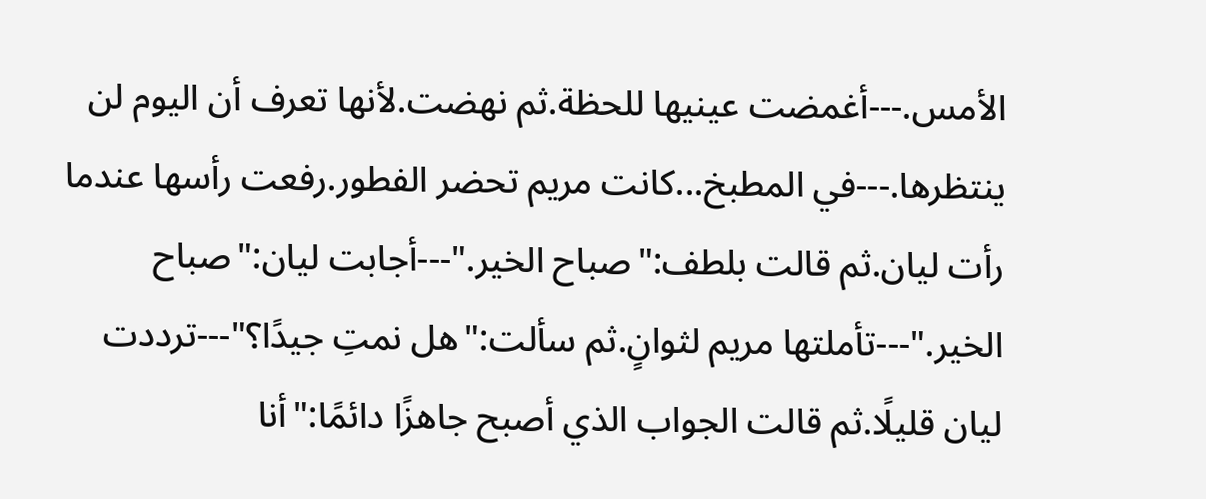الأمس.---أغمضت عينيها للحظة.ثم نهضت.لأنها تعرف أن اليوم لن ينتظرها.---في المطبخ...كانت مريم تحضر الفطور.رفعت رأسها عندما رأت ليان.ثم قالت بلطف:"صباح الخير."---أجابت ليان:"صباح الخير."---تأملتها مريم لثوانٍ.ثم سألت:"هل نمتِ جيدًا؟"---ترددت ليان قليلًا.ثم قالت الجواب الذي أصبح جاهزًا دائمًا:"أنا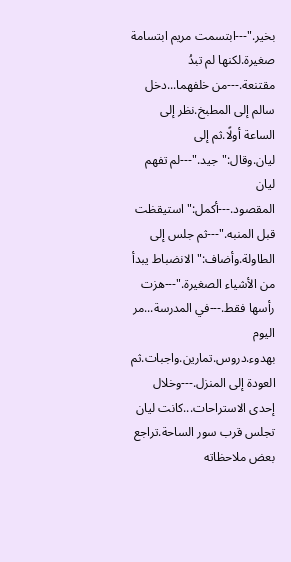بخير."---ابتسمت مريم ابتسامة صغيرة.لكنها لم تبدُ مقتنعة.---من خلفهما...دخل سالم إلى المطبخ.نظر إلى الساعة أولًا.ثم إلى ليان.وقال:"جيد."---لم تفهم ليان المقصود.---أكمل:"استيقظت قبل المنبه."---ثم جلس إلى الطاولة.وأضاف:"الانضباط يبدأ من الأشياء الصغيرة."---هزت رأسها فقط.---في المدرسة...مر اليوم بهدوء.دروس.تمارين.واجبات.ثم العودة إلى المنزل.---وخلال إحدى الاستراحات...كانت ليان تجلس قرب سور الساحة.تراجع بعض ملاحظاته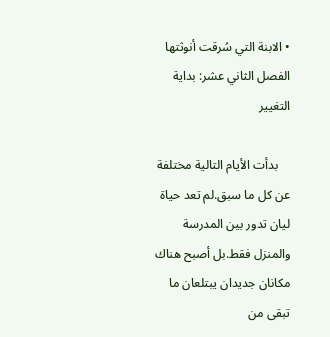• الابنة التي سُرقت أنوثتها   الفصل الثاني عشر: بداية التغيير

    بدأت الأيام التالية مختلفة عن كل ما سبق.لم تعد حياة ليان تدور بين المدرسة والمنزل فقط.بل أصبح هناك مكانان جديدان يبتلعان ما تبقى من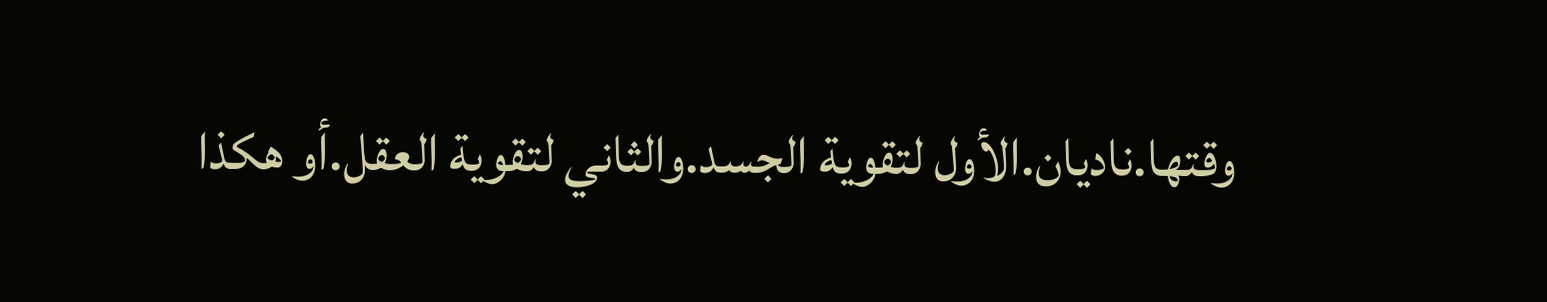وقتها.ناديان.الأول لتقوية الجسد.والثاني لتقوية العقل.أو هكذا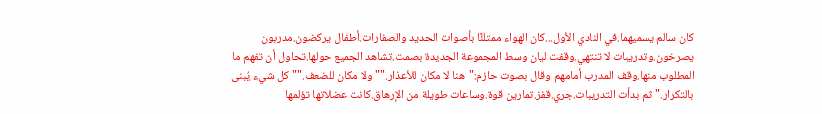كان سالم يسميهما.في النادي الأول...كان الهواء ممتلئًا بأصوات الحديد والصفارات.أطفال يركضون.مدربون يصرخون.وتدريبات لا تنتهي.وقفت ليان وسط المجموعة الجديدة بصمت.تشاهد الجميع حولها.تحاول أن تفهم ما المطلوب منها.وقف المدرب أمامهم وقال بصوت حازم:"هنا لا مكان للأعذار.""ولا مكان للضعف.""كل شيء يُبنى بالتكرار."ثم بدأت التدريبات.جري.قفز.تمارين قوة.وساعات طويلة من الإرهاق.كانت عضلاتها تؤلمها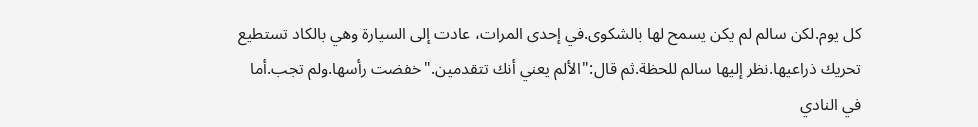كل يوم.لكن سالم لم يكن يسمح لها بالشكوى.في إحدى المرات، عادت إلى السيارة وهي بالكاد تستطيع تحريك ذراعيها.نظر إليها سالم للحظة.ثم قال:"الألم يعني أنك تتقدمين."خفضت رأسها.ولم تجب.أما في النادي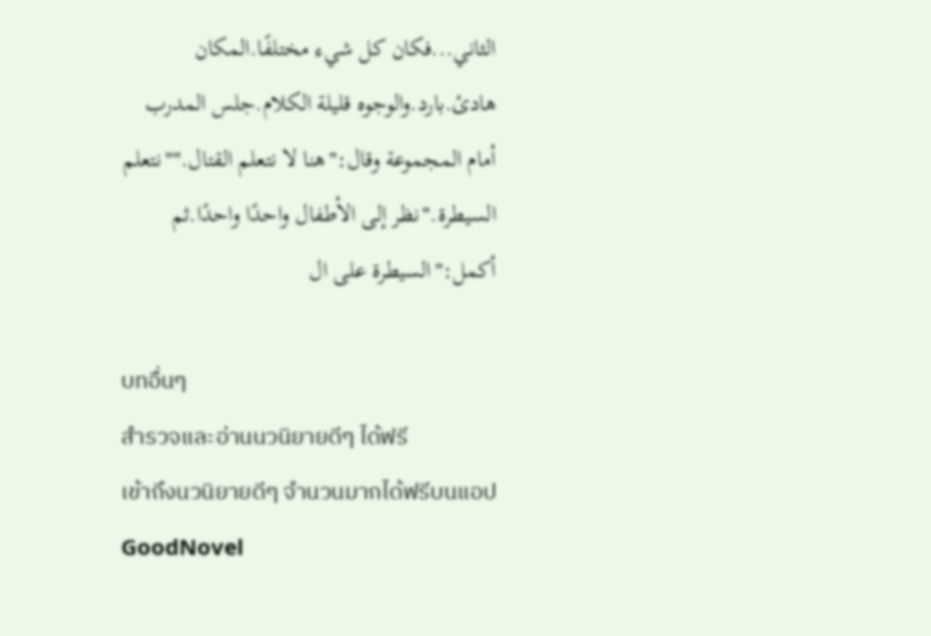الثاني...فكان كل شيء مختلفًا.المكان هادئ.بارد.والوجوه قليلة الكلام.جلس المدرب أمام المجموعة وقال:"هنا لا نتعلم القتال.""نتعلم السيطرة."نظر إلى الأطفال واحدًا واحدًا.ثم أكمل:"السيطرة على ال

บทอื่นๆ
สำรวจและอ่านนวนิยายดีๆ ได้ฟรี
เข้าถึงนวนิยายดีๆ จำนวนมากได้ฟรีบนแอป GoodNovel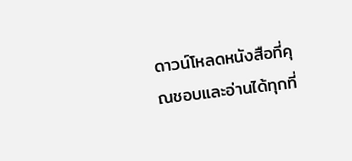ดาวน์โหลดหนังสือที่คุณชอบและอ่านได้ทุกที่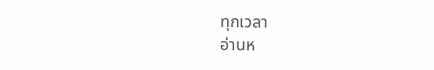ทุกเวลา
อ่านห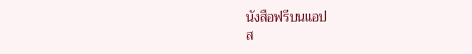นังสือฟรีบนแอป
ส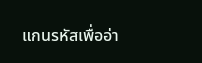แกนรหัสเพื่ออ่า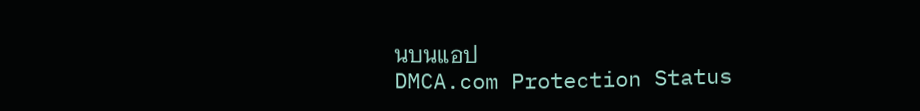นบนแอป
DMCA.com Protection Status